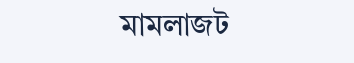মামলাজট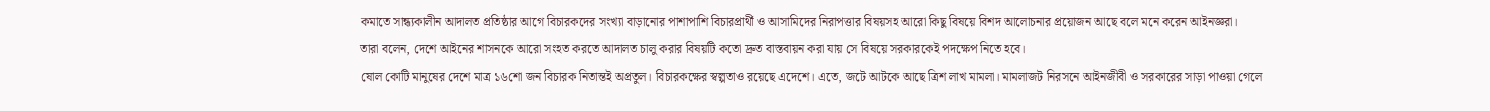কমাতে সান্ধ্যকালীন আদালত প্রতিষ্ঠার আগে বিচারকদের সংখ্যা বাড়ানোর পাশাপাশি বিচারপ্রার্থী ও আসামিদের নিরাপত্তার বিষয়সহ আরো কিছু বিষয়ে বিশদ আলোচনার প্রয়োজন আছে বলে মনে করেন আইনজ্ঞরা।
তারা বলেন, দেশে আইনের শাসনকে আরো সংহত করতে আদালত চালু করার বিষয়টি কতো দ্রুত বাস্তবায়ন করা যায় সে বিষয়ে সরকারকেই পদক্ষেপ নিতে হবে।
ষোল কোটি মানুষের দেশে মাত্র ১৬শো জন বিচারক নিতান্তই অপ্রতুল। বিচারকক্ষের স্বল্পতাও রয়েছে এদেশে। এতে, জটে আটকে আছে ত্রিশ লাখ মামলা। মামলাজট নিরসনে আইনজীবী ও সরকারের সাড়া পাওয়া গেলে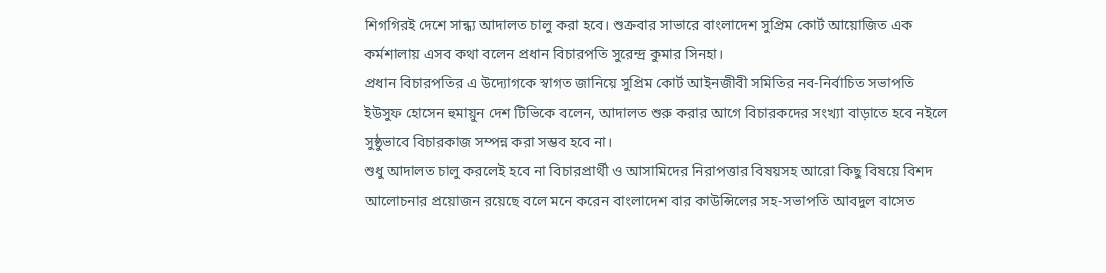শিগগিরই দেশে সান্ধ্য আদালত চালু করা হবে। শুক্রবার সাভারে বাংলাদেশ সুপ্রিম কোর্ট আয়োজিত এক কর্মশালায় এসব কথা বলেন প্রধান বিচারপতি সুরেন্দ্র কুমার সিনহা।
প্রধান বিচারপতির এ উদ্যোগকে স্বাগত জানিয়ে সুপ্রিম কোর্ট আইনজীবী সমিতির নব-নির্বাচিত সভাপতি ইউসুফ হোসেন হুমায়ুন দেশ টিভিকে বলেন, আদালত শুরু করার আগে বিচারকদের সংখ্যা বাড়াতে হবে নইলে সুষ্ঠুভাবে বিচারকাজ সম্পন্ন করা সম্ভব হবে না।
শুধু আদালত চালু করলেই হবে না বিচারপ্রার্থী ও আসামিদের নিরাপত্তার বিষয়সহ আরো কিছু বিষয়ে বিশদ আলোচনার প্রয়োজন রয়েছে বলে মনে করেন বাংলাদেশ বার কাউন্সিলের সহ-সভাপতি আবদুল বাসেত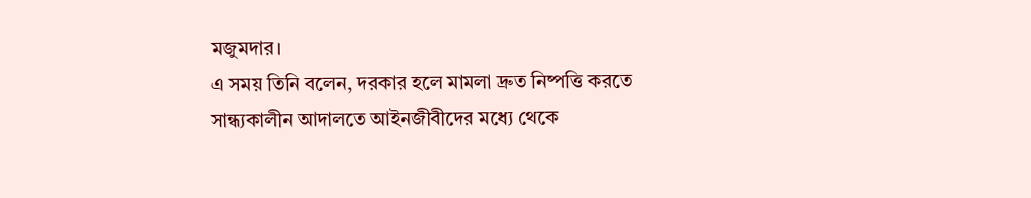মজুমদার।
এ সময় তিনি বলেন, দরকার হলে মামলা দ্রুত নিষ্পত্তি করতে সান্ধ্যকালীন আদালতে আইনজীবীদের মধ্যে থেকে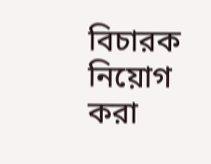বিচারক নিয়োগ করা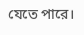যেতে পারে।